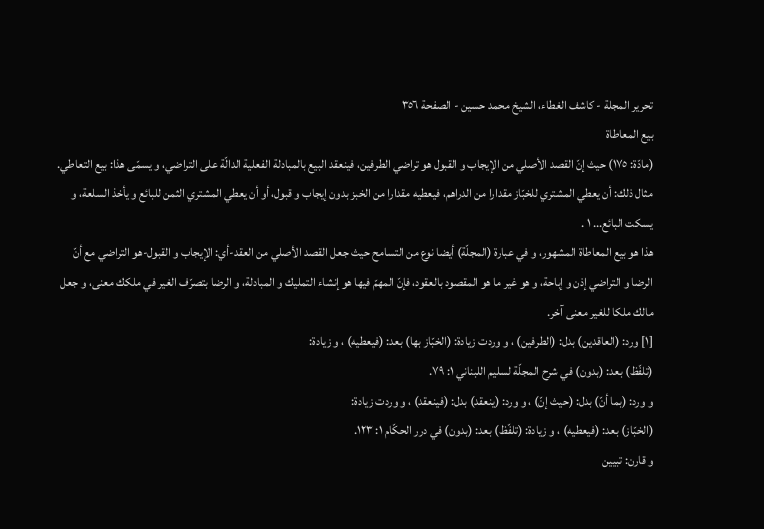تحرير المجلة - كاشف الغطاء، الشيخ محمد حسين - الصفحة ٣٥٦
بيع المعاطاة
(مادّة: ١٧٥) حيث إنّ القصد الأصلي من الإيجاب و القبول هو تراضي الطرفين، فينعقد البيع بالمبادلة الفعلية الدالّة على التراضي، و يسمّى هذا: بيع التعاطي.
مثال ذلك: أن يعطي المشتري للخبّاز مقدارا من الدراهم، فيعطيه مقدارا من الخبز بدون إيجاب و قبول، أو أن يعطي المشتري الثمن للبائع و يأخذ السلعة، و يسكت البائع... ١ .
هذا هو بيع المعاطاة المشهور، و في عبارة (المجلّة) أيضا نوع من التسامح حيث جعل القصد الأصلي من العقد-أي: الإيجاب و القبول-هو التراضي مع أنّ الرضا و التراضي إذن و إباحة، و هو غير ما هو المقصود بالعقود، فإنّ المهمّ فيها هو إنشاء التمليك و المبادلة، و الرضا بتصرّف الغير في ملكك معنى، و جعل مالك ملكا للغير معنى آخر.
[١] ورد: (العاقدين) بدل: (الطرفين) ، و وردت زيادة: (الخبّاز بها) بعد: (فيعطيه) ، و زيادة:
(تلفّظ) بعد: (بدون) في شرح المجلّة لسليم اللبناني ١: ٧٩.
و ورد: (بما أنّ) بدل: (حيث إنّ) ، و ورد: (ينعقد) بدل: (فينعقد) ، و وردت زيادة:
(الخبّاز) بعد: (فيعطيه) ، و زيادة: (تلفّظ) بعد: (بدون) في درر الحكّام ١: ١٢٣.
و قارن: تبيين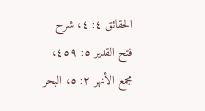الحقائق ٤: ٤، شرح فتح القدير ٥: ٤٥٩، مجمع الأنهر ٢: ٥، البحر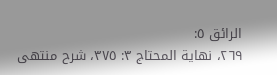الرائق ٥:
٢٦٩، نهاية المحتاج ٣: ٣٧٥، شرح منتهى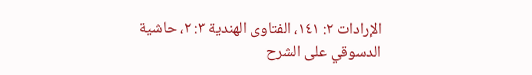الإرادات ٢: ١٤١، الفتاوى الهندية ٣: ٢، حاشية الدسوقي على الشرح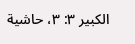الكبير ٣: ٣، حاشية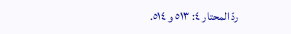ردّ المحتار ٤: ٥١٣ و ٥١٤.